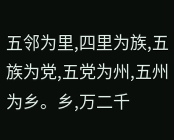五邻为里,四里为族,五族为党,五党为州,五州为乡。乡,万二千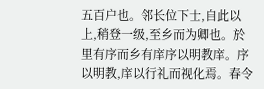五百户也。邻长位下士,自此以上,稍登一级,至乡而为卿也。於里有序而乡有庠序以明教庠。序以明教,庠以行礼而视化焉。春令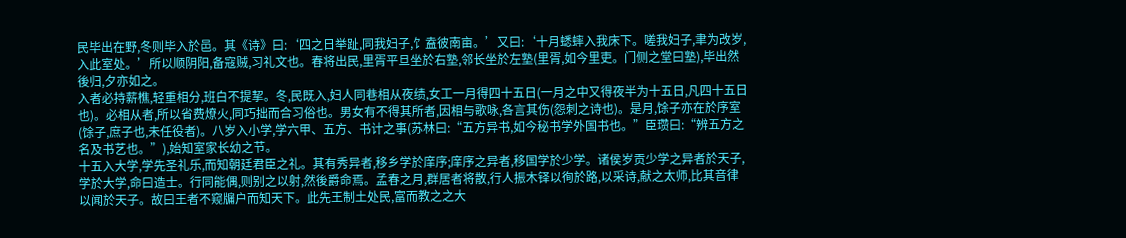民毕出在野,冬则毕入於邑。其《诗》曰:‘四之日举趾,同我妇子,饣盍彼南亩。’又曰:‘十月蟋蟀入我床下。嗟我妇子,聿为改岁,入此室处。’所以顺阴阳,备寇贼,习礼文也。春将出民,里胥平旦坐於右塾,邻长坐於左塾(里胥,如今里吏。门侧之堂曰塾),毕出然後归,夕亦如之。
入者必持薪樵,轻重相分,班白不提挈。冬,民既入,妇人同巷相从夜绩,女工一月得四十五日(一月之中又得夜半为十五日,凡四十五日也)。必相从者,所以省费燎火,同巧拙而合习俗也。男女有不得其所者,因相与歌咏,各言其伤(怨刺之诗也)。是月,馀子亦在於序室(馀子,庶子也,未任役者)。八岁入小学,学六甲、五方、书计之事(苏林曰:“五方异书,如今秘书学外国书也。”臣瓒曰:“辨五方之名及书艺也。”),始知室家长幼之节。
十五入大学,学先圣礼乐,而知朝廷君臣之礼。其有秀异者,移乡学於庠序;庠序之异者,移国学於少学。诸侯岁贡少学之异者於天子,学於大学,命曰造士。行同能偶,则别之以射,然後爵命焉。孟春之月,群居者将散,行人振木铎以徇於路,以采诗,献之太师,比其音律以闻於天子。故曰王者不窥牖户而知天下。此先王制土处民,富而教之之大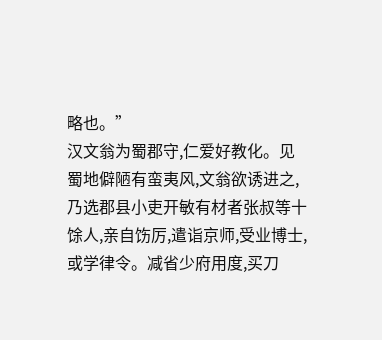略也。”
汉文翁为蜀郡守,仁爱好教化。见蜀地僻陋有蛮夷风,文翁欲诱进之,乃选郡县小吏开敏有材者张叔等十馀人,亲自饬厉,遣诣京师,受业博士,或学律令。减省少府用度,买刀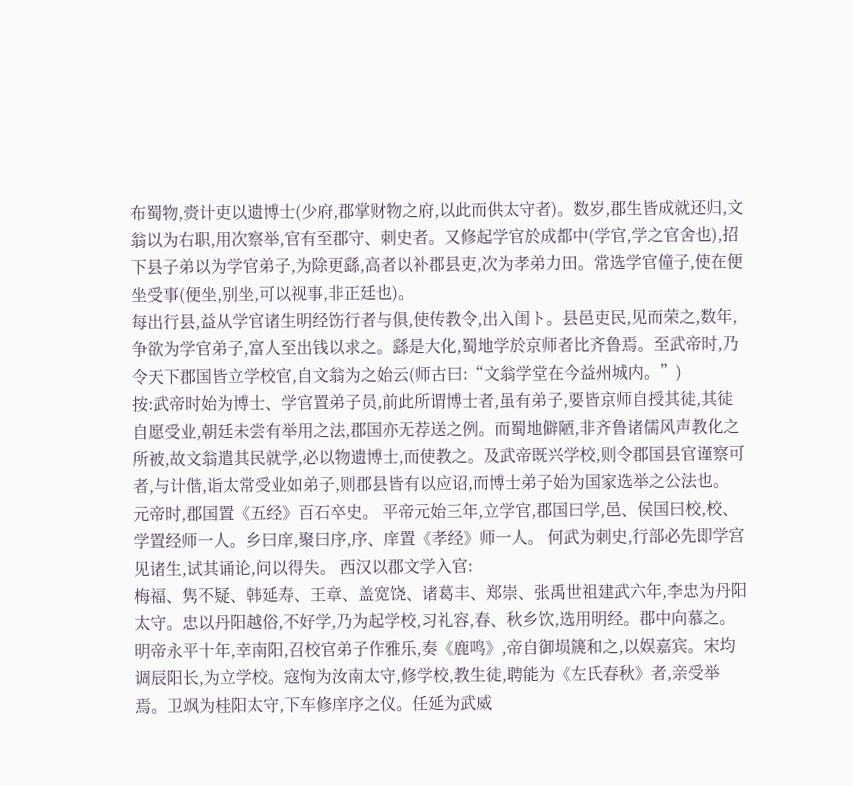布蜀物,赍计吏以遗博士(少府,郡掌财物之府,以此而供太守者)。数岁,郡生皆成就还归,文翁以为右职,用次察举,官有至郡守、刺史者。又修起学官於成都中(学官,学之官舍也),招下县子弟以为学官弟子,为除更繇,高者以补郡县吏,次为孝弟力田。常选学官僮子,使在便坐受事(便坐,别坐,可以视事,非正廷也)。
每出行县,益从学官诸生明经饬行者与俱,使传教令,出入闺ト。县邑吏民,见而荣之,数年,争欲为学官弟子,富人至出钱以求之。繇是大化,蜀地学於京师者比齐鲁焉。至武帝时,乃令天下郡国皆立学校官,自文翁为之始云(师古曰:“文翁学堂在今益州城内。”)
按:武帝时始为博士、学官置弟子员,前此所谓博士者,虽有弟子,要皆京师自授其徒,其徒自愿受业,朝廷未尝有举用之法,郡国亦无荐送之例。而蜀地僻陋,非齐鲁诸儒风声教化之所被,故文翁遣其民就学,必以物遗博士,而使教之。及武帝既兴学校,则令郡国县官谨察可者,与计偕,诣太常受业如弟子,则郡县皆有以应诏,而博士弟子始为国家选举之公法也。
元帝时,郡国置《五经》百石卒史。 平帝元始三年,立学官,郡国曰学,邑、侯国曰校,校、学置经师一人。乡曰庠,聚曰序,序、庠置《孝经》师一人。 何武为刺史,行部必先即学宫见诸生,试其诵论,问以得失。 西汉以郡文学入官:
梅福、隽不疑、韩延寿、王章、盖宽饶、诸葛丰、郑崇、张禹世祖建武六年,李忠为丹阳太守。忠以丹阳越俗,不好学,乃为起学校,习礼容,春、秋乡饮,选用明经。郡中向慕之。明帝永平十年,幸南阳,召校官弟子作雅乐,奏《鹿鸣》,帝自御埙篪和之,以娱嘉宾。宋均调辰阳长,为立学校。寇恂为汝南太守,修学校,教生徒,聘能为《左氏春秋》者,亲受举焉。卫飒为桂阳太守,下车修庠序之仪。任延为武威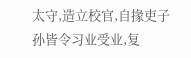太守,造立校官,自掾吏子孙皆令习业受业,复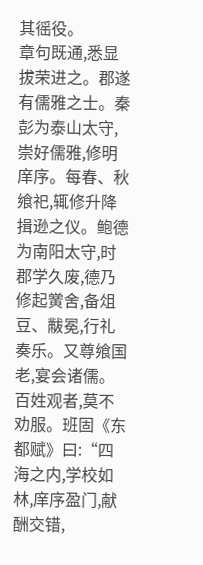其徭役。
章句既通,悉显拔荣进之。郡遂有儒雅之士。秦彭为泰山太守,崇好儒雅,修明庠序。每春、秋飨祀,辄修升降揖逊之仪。鲍德为南阳太守,时郡学久废,德乃修起黉舍,备俎豆、黻冕,行礼奏乐。又尊飨国老,宴会诸儒。百姓观者,莫不劝服。班固《东都赋》曰:“四海之内,学校如林,庠序盈门,献酬交错,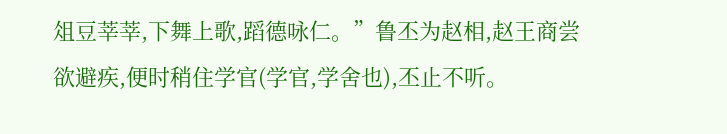俎豆莘莘,下舞上歌,蹈德咏仁。”鲁丕为赵相,赵王商尝欲避疾,便时稍住学官(学官,学舍也),丕止不听。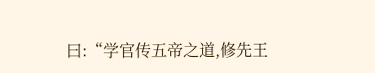曰:“学官传五帝之道,修先王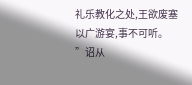礼乐教化之处,王欲废塞以广游宴,事不可听。
”诏从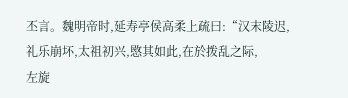丕言。魏明帝时,延寿亭侯高柔上疏曰:“汉末陵迟,礼乐崩坏,太祖初兴,愍其如此,在於拨乱之际,
左旋